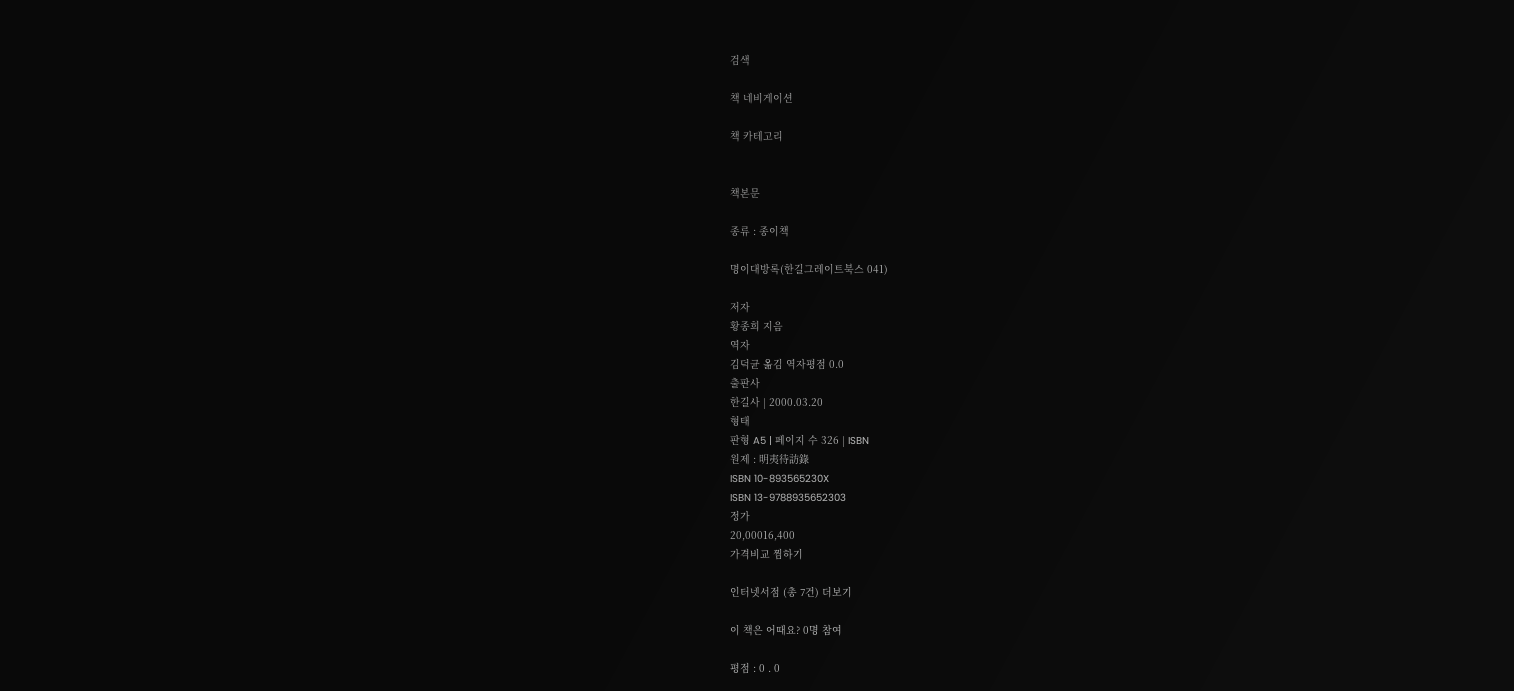검색

책 네비게이션

책 카테고리


책본문

종류 : 종이책

명이대방록(한길그레이트북스 041)

저자
황종희 지음
역자
김덕균 옮김 역자평점 0.0
출판사
한길사 | 2000.03.20
형태
판형 A5 | 페이지 수 326 | ISBN
원제 : 明夷待訪錄
ISBN 10-893565230X
ISBN 13-9788935652303
정가
20,00016,400
가격비교 찜하기

인터넷서점 (총 7건) 더보기

이 책은 어때요? 0명 참여

평점 : 0 . 0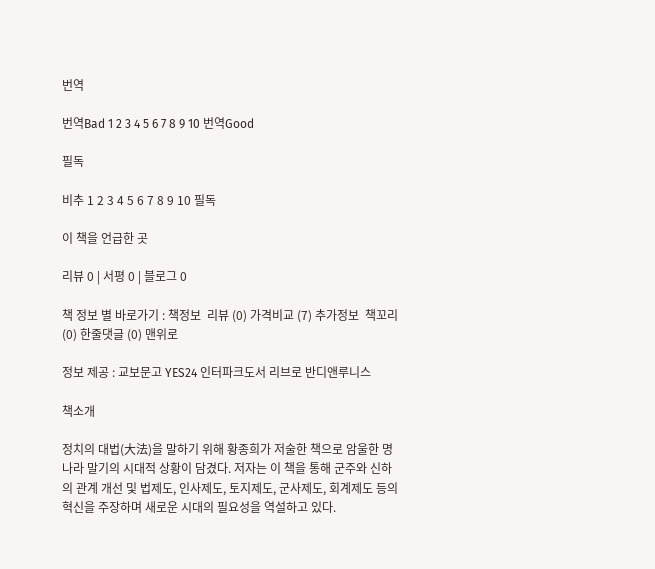번역

번역Bad 1 2 3 4 5 6 7 8 9 10 번역Good

필독

비추 1 2 3 4 5 6 7 8 9 10 필독

이 책을 언급한 곳

리뷰 0 | 서평 0 | 블로그 0

책 정보 별 바로가기 : 책정보  리뷰 (0) 가격비교 (7) 추가정보  책꼬리 (0) 한줄댓글 (0) 맨위로

정보 제공 : 교보문고 YES24 인터파크도서 리브로 반디앤루니스

책소개

정치의 대법(大法)을 말하기 위해 황종희가 저술한 책으로 암울한 명나라 말기의 시대적 상황이 담겼다. 저자는 이 책을 통해 군주와 신하의 관계 개선 및 법제도, 인사제도, 토지제도, 군사제도, 회계제도 등의 혁신을 주장하며 새로운 시대의 필요성을 역설하고 있다.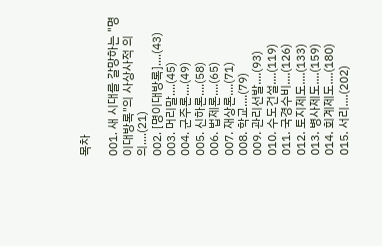목차

001. 새 시대를 갈망하는 "명이대방록"의 사상사적 의의....(21)
002. [명이대방록]....(43)
003. 머리말....(45)
004. 군주론....(49)
005. 신하론....(58)
006. 법제론....(65)
007. 재상론....(71)
008. 학교....(79)
009. 관리선발....(93)
010. 수도건설....(119)
011. 국경수비....(126)
012. 토지제도....(133)
013. 병사제도....(159)
014. 회계제도....(180)
015. 서리....(202)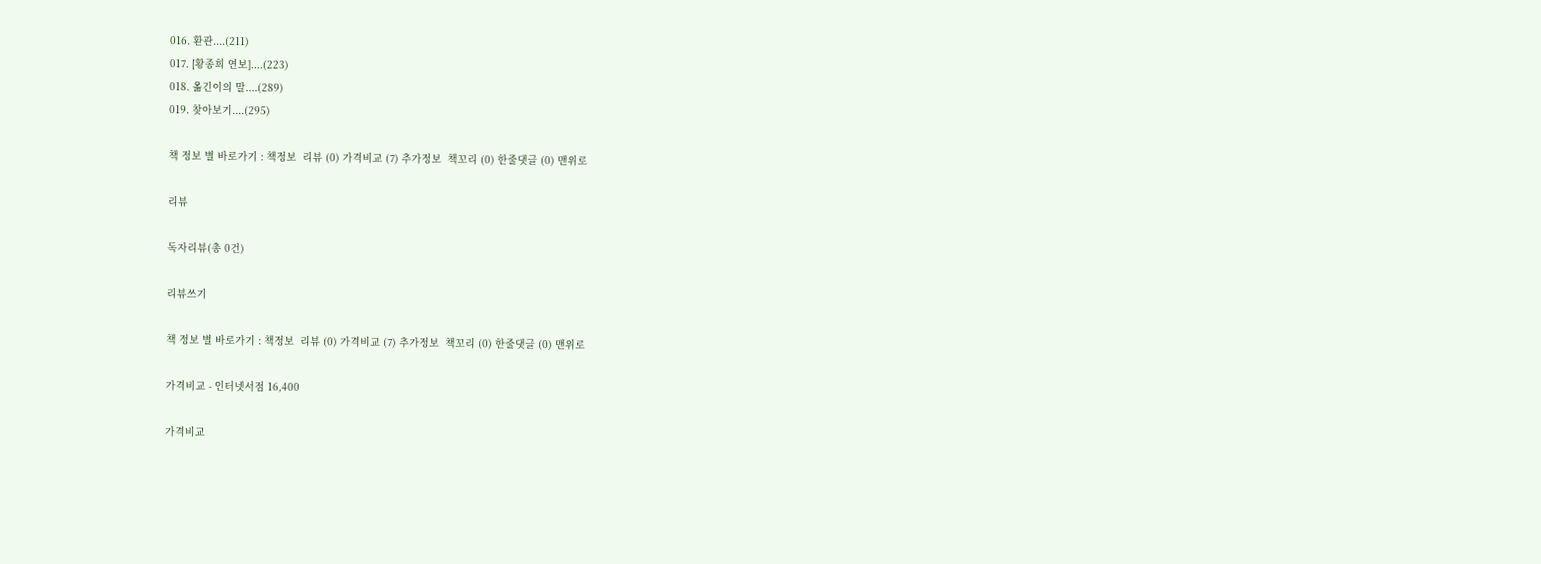016. 환관....(211)
017. [황종희 연보]....(223)
018. 옮긴이의 말....(289)
019. 찾아보기....(295)

책 정보 별 바로가기 : 책정보  리뷰 (0) 가격비교 (7) 추가정보  책꼬리 (0) 한줄댓글 (0) 맨위로

리뷰

독자리뷰(총 0건)

리뷰쓰기

책 정보 별 바로가기 : 책정보  리뷰 (0) 가격비교 (7) 추가정보  책꼬리 (0) 한줄댓글 (0) 맨위로

가격비교 - 인터넷서점 16,400

가격비교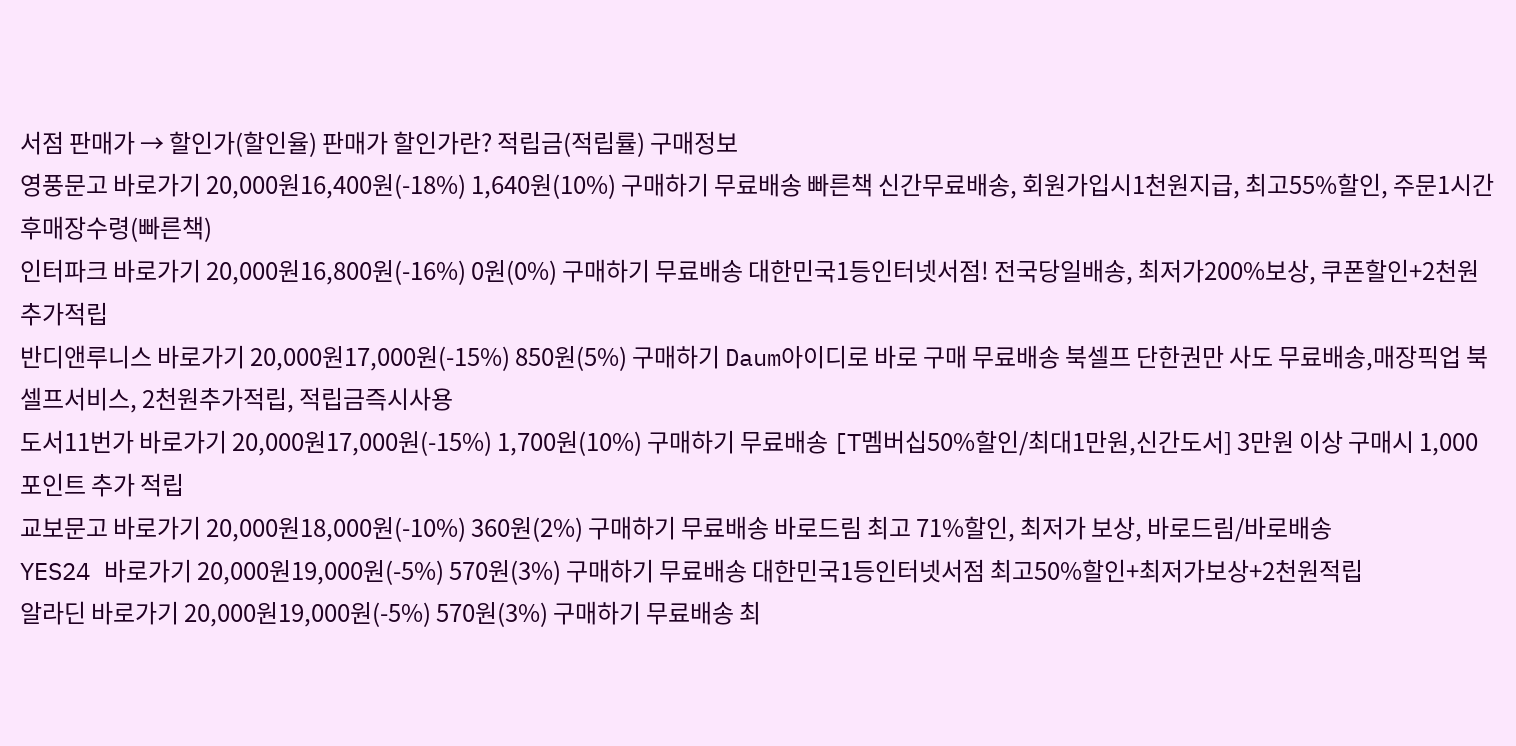서점 판매가 → 할인가(할인율) 판매가 할인가란? 적립금(적립률) 구매정보
영풍문고 바로가기 20,000원16,400원(-18%) 1,640원(10%) 구매하기 무료배송 빠른책 신간무료배송, 회원가입시1천원지급, 최고55%할인, 주문1시간후매장수령(빠른책)
인터파크 바로가기 20,000원16,800원(-16%) 0원(0%) 구매하기 무료배송 대한민국1등인터넷서점! 전국당일배송, 최저가200%보상, 쿠폰할인+2천원추가적립
반디앤루니스 바로가기 20,000원17,000원(-15%) 850원(5%) 구매하기 Daum아이디로 바로 구매 무료배송 북셀프 단한권만 사도 무료배송,매장픽업 북셀프서비스, 2천원추가적립, 적립금즉시사용
도서11번가 바로가기 20,000원17,000원(-15%) 1,700원(10%) 구매하기 무료배송 [T멤버십50%할인/최대1만원,신간도서] 3만원 이상 구매시 1,000포인트 추가 적립
교보문고 바로가기 20,000원18,000원(-10%) 360원(2%) 구매하기 무료배송 바로드림 최고 71%할인, 최저가 보상, 바로드림/바로배송
YES24 바로가기 20,000원19,000원(-5%) 570원(3%) 구매하기 무료배송 대한민국1등인터넷서점 최고50%할인+최저가보상+2천원적립
알라딘 바로가기 20,000원19,000원(-5%) 570원(3%) 구매하기 무료배송 최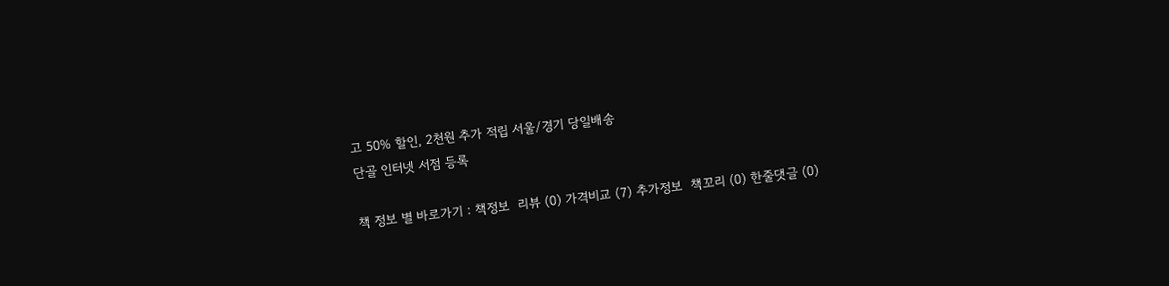고 50% 할인, 2천원 추가 적립 서울/경기 당일배송
단골 인터넷 서점 등록

책 정보 별 바로가기 : 책정보  리뷰 (0) 가격비교 (7) 추가정보  책꼬리 (0) 한줄댓글 (0)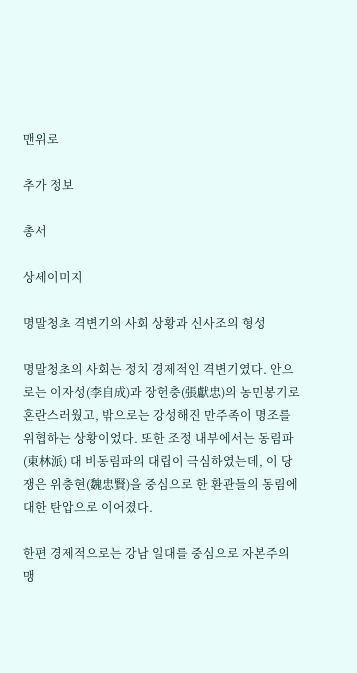맨위로

추가 정보

총서

상세이미지

명말청초 격변기의 사회 상황과 신사조의 형성

명말청초의 사회는 정치 경제적인 격변기였다. 안으로는 이자성(李自成)과 장헌충(張獻忠)의 농민봉기로 혼란스러웠고, 밖으로는 강성해진 만주족이 명조를 위협하는 상황이었다. 또한 조정 내부에서는 동림파(東林派) 대 비동림파의 대립이 극심하였는데, 이 당쟁은 위충현(魏忠賢)을 중심으로 한 환관들의 동림에 대한 탄압으로 이어졌다.

한편 경제적으로는 강남 일대를 중심으로 자본주의 맹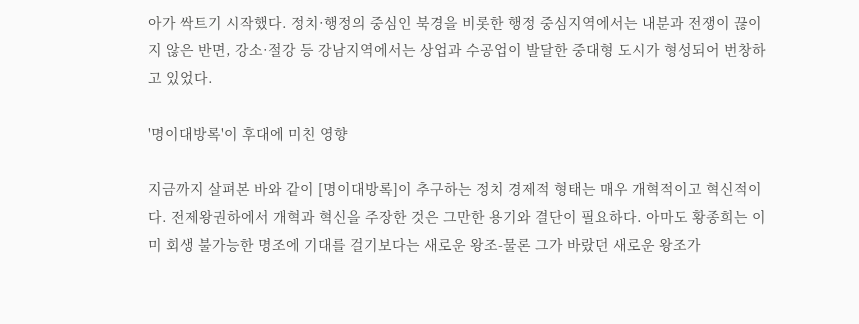아가 싹트기 시작했다. 정치·행정의 중심인 북경을 비롯한 행정 중심지역에서는 내분과 전쟁이 끊이지 않은 반면, 강소·절강 등 강남지역에서는 상업과 수공업이 발달한 중대형 도시가 형성되어 번창하고 있었다.

'명이대방록'이 후대에 미친 영향

지금까지 살펴본 바와 같이 [명이대방록]이 추구하는 정치 경제적 형태는 매우 개혁적이고 혁신적이다. 전제왕권하에서 개혁과 혁신을 주장한 것은 그만한 용기와 결단이 필요하다. 아마도 황종희는 이미 회생 불가능한 명조에 기대를 걸기보다는 새로운 왕조-물론 그가 바랐던 새로운 왕조가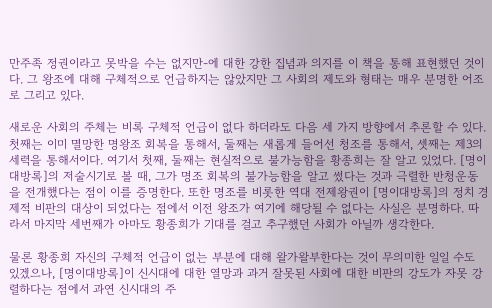만주족 정권이라고 못박을 수는 없지만-에 대한 강한 집념과 의지를 이 책을 통해 표현했던 것이다. 그 왕조에 대해 구체적으로 언급하지는 않았지만 그 사회의 제도와 형태는 매우 분명한 어조로 그리고 있다.

새로운 사회의 주체는 비록 구체적 언급이 없다 하더라도 다음 세 가지 방향에서 추론할 수 있다. 첫째는 이미 멸망한 명왕조 회복을 통해서, 둘째는 새롭게 들어선 청조를 통해서, 셋째는 제3의 세력을 통해서이다. 여기서 첫째, 둘째는 현실적으로 불가능함을 황종희는 잘 알고 있었다. [명이대방록]의 저술시기로 볼 때, 그가 명조 회복의 불가능함을 알고 썼다는 것과 극렬한 반청운동을 전개했다는 점이 이를 증명한다. 또한 명조를 비롯한 역대 전제왕권이 [명이대방록]의 정치 경제적 비판의 대상이 되었다는 점에서 이전 왕조가 여기에 해당될 수 없다는 사실은 분명하다. 따라서 마지막 세번째가 아마도 황종희가 기대를 걸고 추구했던 사회가 아닐까 생각한다.

물론 황종희 자신의 구체적 언급이 없는 부분에 대해 왈가왈부한다는 것이 무의미한 일일 수도 있겠으나, [명이대방록]이 신시대에 대한 열망과 과거 잘못된 사회에 대한 비판의 강도가 자못 강렬하다는 점에서 과연 신시대의 주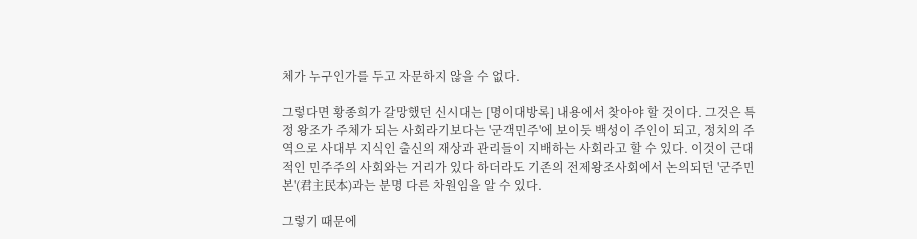체가 누구인가를 두고 자문하지 않을 수 없다.

그렇다면 황종희가 갈망했던 신시대는 [명이대방록] 내용에서 찾아야 할 것이다. 그것은 특정 왕조가 주체가 되는 사회라기보다는 '군객민주'에 보이듯 백성이 주인이 되고, 정치의 주역으로 사대부 지식인 출신의 재상과 관리들이 지배하는 사회라고 할 수 있다. 이것이 근대적인 민주주의 사회와는 거리가 있다 하더라도 기존의 전제왕조사회에서 논의되던 '군주민본'(君主民本)과는 분명 다른 차원임을 알 수 있다.

그렇기 때문에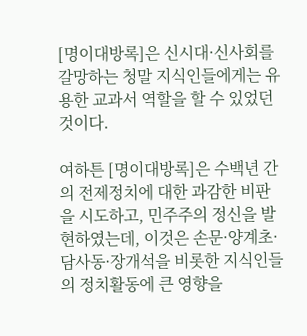[명이대방록]은 신시대·신사회를 갈망하는 청말 지식인들에게는 유용한 교과서 역할을 할 수 있었던 것이다.

여하튼 [명이대방록]은 수백년 간의 전제정치에 대한 과감한 비판을 시도하고, 민주주의 정신을 발현하였는데, 이것은 손문·양계초·담사동·장개석을 비롯한 지식인들의 정치활동에 큰 영향을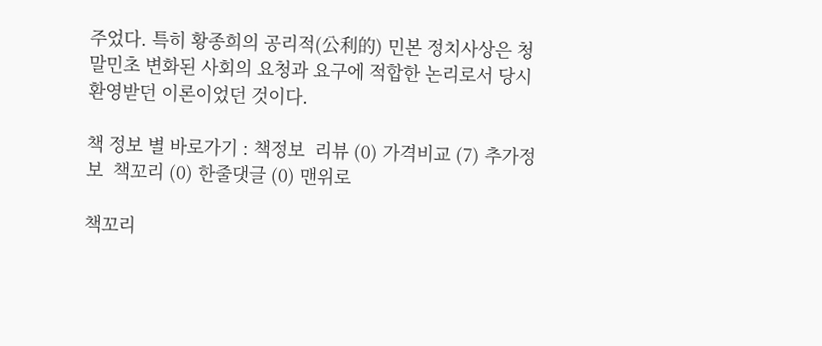주었다. 특히 황종희의 공리적(公利的) 민본 정치사상은 청말민초 변화된 사회의 요청과 요구에 적합한 논리로서 당시 환영받던 이론이었던 것이다.

책 정보 별 바로가기 : 책정보  리뷰 (0) 가격비교 (7) 추가정보  책꼬리 (0) 한줄댓글 (0) 맨위로

책꼬리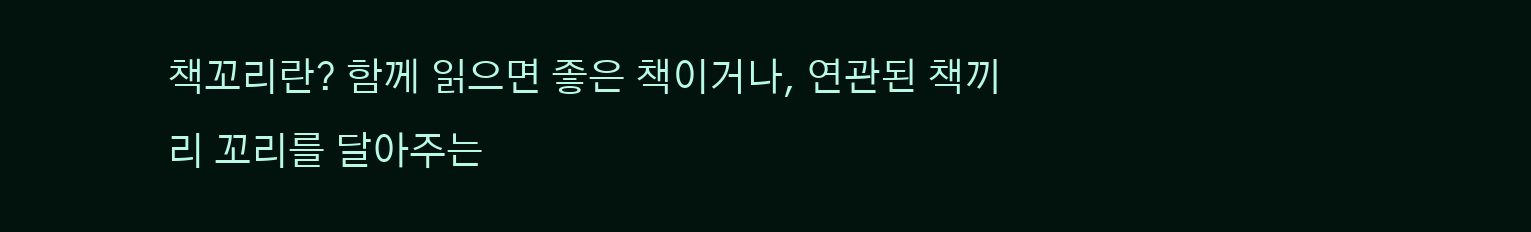책꼬리란? 함께 읽으면 좋은 책이거나, 연관된 책끼리 꼬리를 달아주는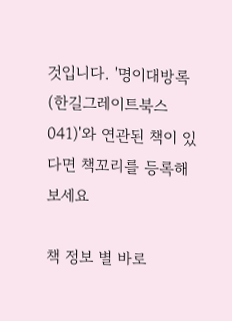것입니다. '명이대방록(한길그레이트북스 041)'와 연관된 책이 있다면 책꼬리를 등록해 보세요

책 정보 별 바로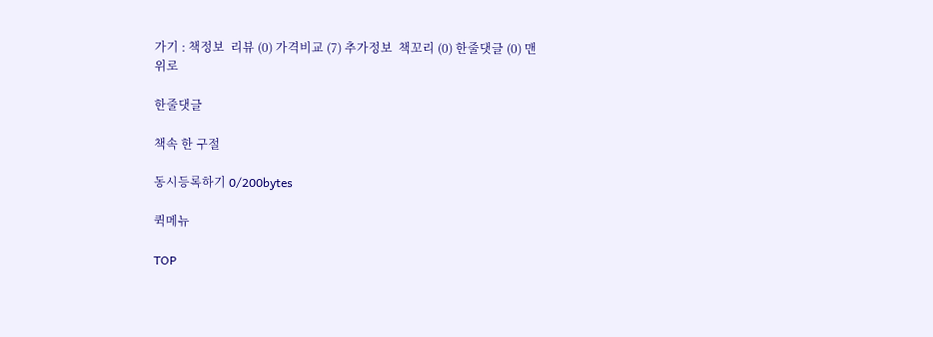가기 : 책정보  리뷰 (0) 가격비교 (7) 추가정보  책꼬리 (0) 한줄댓글 (0) 맨위로

한줄댓글

책속 한 구절

동시등록하기 0/200bytes

퀵메뉴

TOP